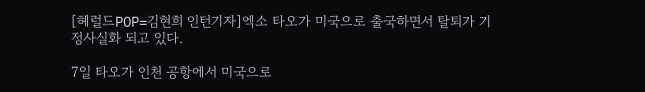[헤럴드POP=김현희 인턴기자]엑소 타오가 미국으로 출국하면서 탈퇴가 기정사실화 되고 있다.

7일 타오가 인천 공항에서 미국으로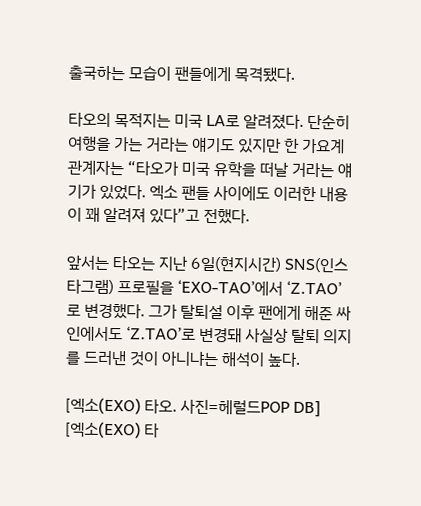출국하는 모습이 팬들에게 목격됐다.

타오의 목적지는 미국 LA로 알려졌다. 단순히 여행을 가는 거라는 얘기도 있지만 한 가요계 관계자는 “타오가 미국 유학을 떠날 거라는 얘기가 있었다. 엑소 팬들 사이에도 이러한 내용이 꽤 알려져 있다”고 전했다.

앞서는 타오는 지난 6일(현지시간) SNS(인스타그램) 프로필을 ‘EXO-TAO’에서 ‘Z.TAO’로 변경했다. 그가 탈퇴설 이후 팬에게 해준 싸인에서도 ‘Z.TAO’로 변경돼 사실상 탈퇴 의지를 드러낸 것이 아니냐는 해석이 높다.

[엑소(EXO) 타오. 사진=헤럴드POP DB]
[엑소(EXO) 타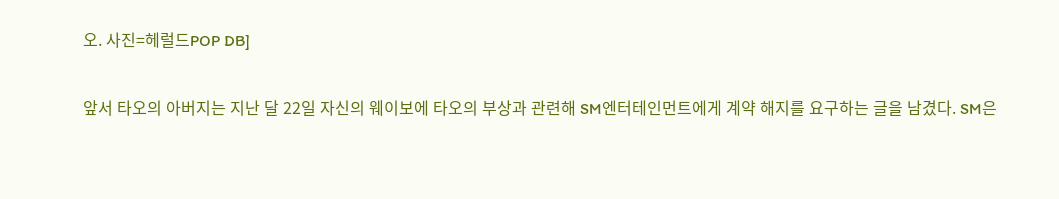오. 사진=헤럴드POP DB]

앞서 타오의 아버지는 지난 달 22일 자신의 웨이보에 타오의 부상과 관련해 SM엔터테인먼트에게 계약 해지를 요구하는 글을 남겼다. SM은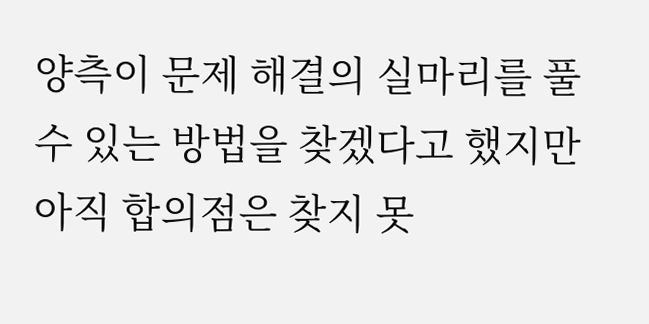양측이 문제 해결의 실마리를 풀 수 있는 방법을 찾겠다고 했지만 아직 합의점은 찾지 못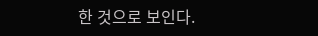한 것으로 보인다.